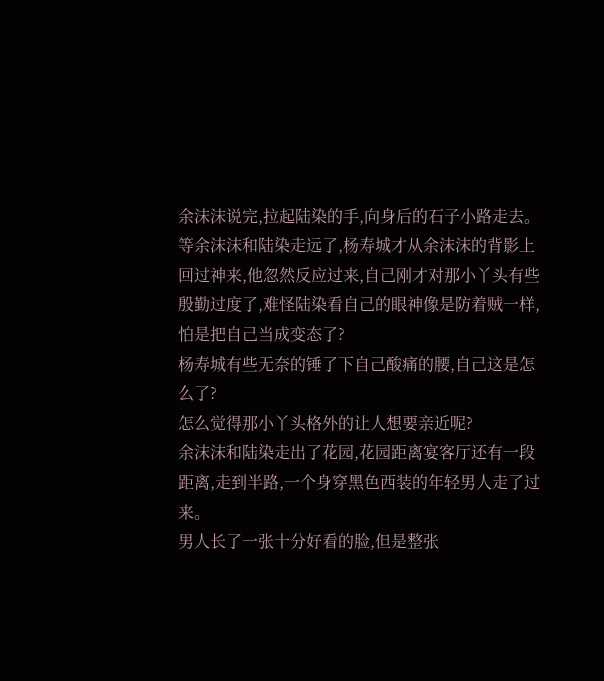余沫沫说完,拉起陆染的手,向身后的石子小路走去。
等余沫沫和陆染走远了,杨寿城才从余沫沫的背影上回过神来,他忽然反应过来,自己刚才对那小丫头有些殷勤过度了,难怪陆染看自己的眼神像是防着贼一样,怕是把自己当成变态了?
杨寿城有些无奈的锤了下自己酸痛的腰,自己这是怎么了?
怎么觉得那小丫头格外的让人想要亲近呢?
余沫沫和陆染走出了花园,花园距离宴客厅还有一段距离,走到半路,一个身穿黑色西装的年轻男人走了过来。
男人长了一张十分好看的脸,但是整张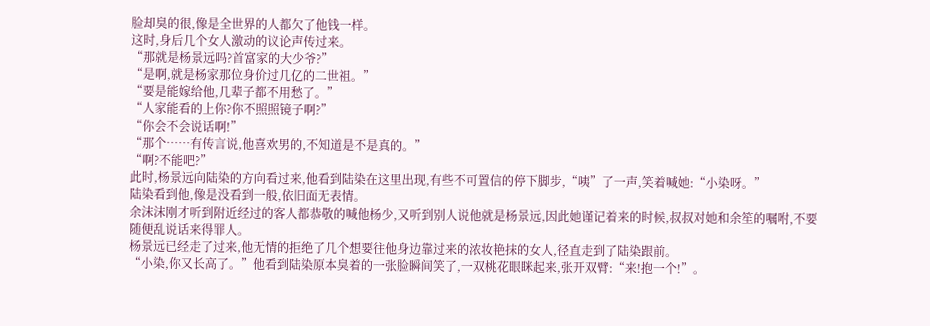脸却臭的很,像是全世界的人都欠了他钱一样。
这时,身后几个女人激动的议论声传过来。
“那就是杨景远吗?首富家的大少爷?”
“是啊,就是杨家那位身价过几亿的二世祖。”
“要是能嫁给他,几辈子都不用愁了。”
“人家能看的上你?你不照照镜子啊?”
“你会不会说话啊!”
“那个……有传言说,他喜欢男的,不知道是不是真的。”
“啊?不能吧?”
此时,杨景远向陆染的方向看过来,他看到陆染在这里出现,有些不可置信的停下脚步,“咦”了一声,笑着喊她:“小染呀。”
陆染看到他,像是没看到一般,依旧面无表情。
余沫沫刚才听到附近经过的客人都恭敬的喊他杨少,又听到别人说他就是杨景远,因此她谨记着来的时候,叔叔对她和余笙的嘱咐,不要随便乱说话来得罪人。
杨景远已经走了过来,他无情的拒绝了几个想要往他身边靠过来的浓妆艳抹的女人,径直走到了陆染跟前。
“小染,你又长高了。”他看到陆染原本臭着的一张脸瞬间笑了,一双桃花眼眯起来,张开双臂:“来!抱一个!”。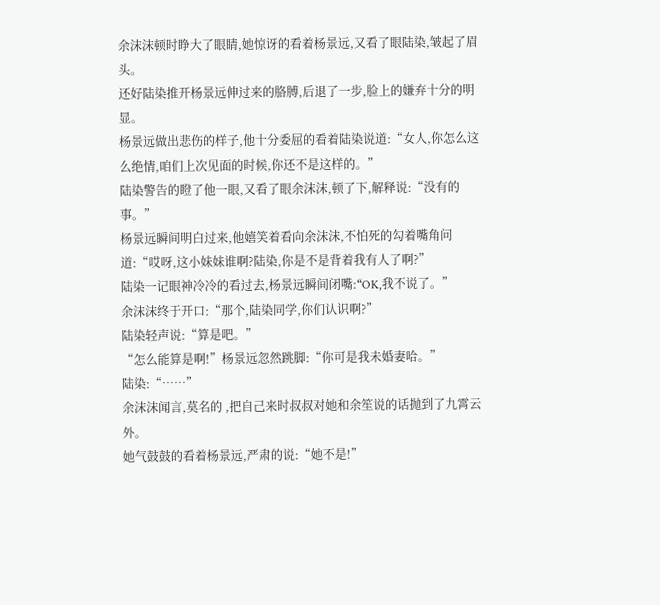余沫沫顿时睁大了眼睛,她惊讶的看着杨景远,又看了眼陆染,皱起了眉头。
还好陆染推开杨景远伸过来的胳膊,后退了一步,脸上的嫌弃十分的明显。
杨景远做出悲伤的样子,他十分委屈的看着陆染说道:“女人,你怎么这么绝情,咱们上次见面的时候,你还不是这样的。”
陆染警告的瞪了他一眼,又看了眼余沫沫,顿了下,解释说:“没有的事。”
杨景远瞬间明白过来,他嬉笑着看向余沫沫,不怕死的勾着嘴角问道:“哎呀,这小妹妹谁啊?陆染,你是不是背着我有人了啊?”
陆染一记眼神冷冷的看过去,杨景远瞬间闭嘴:“OK,我不说了。”
余沫沫终于开口:“那个,陆染同学,你们认识啊?”
陆染轻声说:“算是吧。”
“怎么能算是啊!”杨景远忽然跳脚:“你可是我未婚妻哈。”
陆染:“……”
余沫沫闻言,莫名的 ,把自己来时叔叔对她和余笙说的话抛到了九霄云外。
她气鼓鼓的看着杨景远,严肃的说:“她不是!”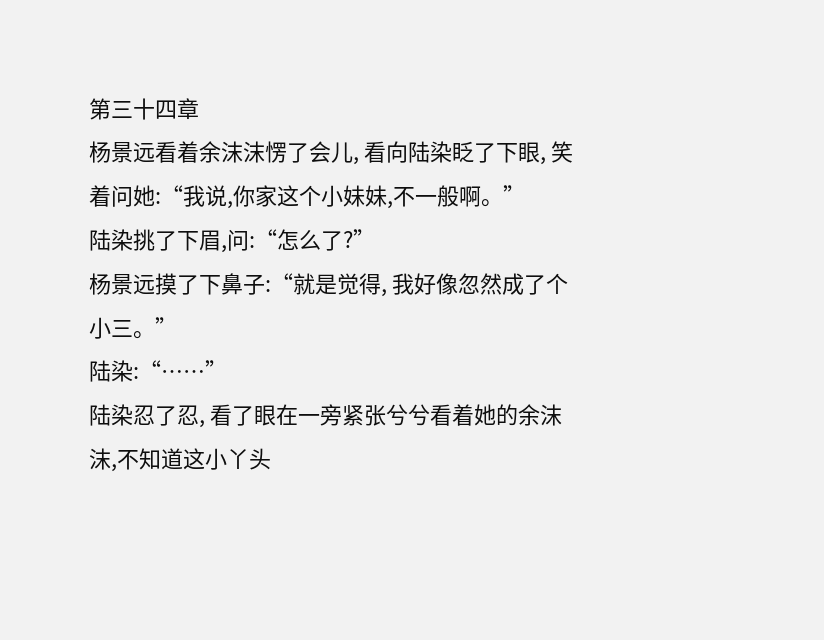第三十四章
杨景远看着余沫沫愣了会儿, 看向陆染眨了下眼, 笑着问她:“我说,你家这个小妹妹,不一般啊。”
陆染挑了下眉,问:“怎么了?”
杨景远摸了下鼻子:“就是觉得, 我好像忽然成了个小三。”
陆染:“……”
陆染忍了忍, 看了眼在一旁紧张兮兮看着她的余沫沫,不知道这小丫头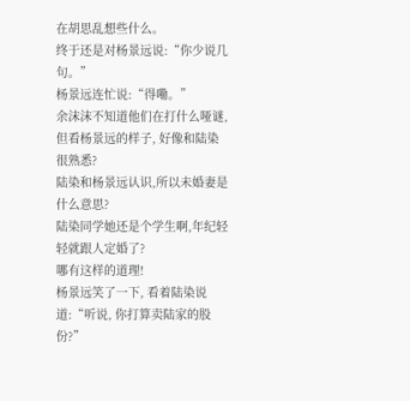在胡思乱想些什么。
终于还是对杨景远说:“你少说几句。”
杨景远连忙说:“得嘞。”
余沫沫不知道他们在打什么哑谜, 但看杨景远的样子, 好像和陆染很熟悉?
陆染和杨景远认识,所以未婚妻是什么意思?
陆染同学她还是个学生啊,年纪轻轻就跟人定婚了?
哪有这样的道理!
杨景远笑了一下, 看着陆染说道:“听说, 你打算卖陆家的股份?”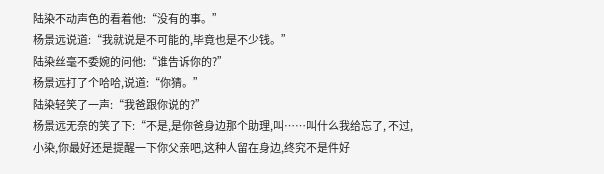陆染不动声色的看着他:“没有的事。”
杨景远说道:“我就说是不可能的,毕竟也是不少钱。”
陆染丝毫不委婉的问他:“谁告诉你的?”
杨景远打了个哈哈,说道:“你猜。”
陆染轻笑了一声:“我爸跟你说的?”
杨景远无奈的笑了下:“不是,是你爸身边那个助理,叫……叫什么我给忘了, 不过,小染,你最好还是提醒一下你父亲吧,这种人留在身边,终究不是件好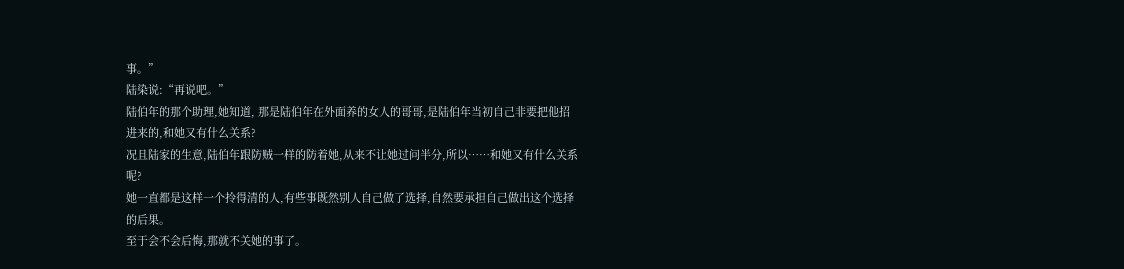事。”
陆染说:“再说吧。”
陆伯年的那个助理,她知道, 那是陆伯年在外面养的女人的哥哥,是陆伯年当初自己非要把他招进来的,和她又有什么关系?
况且陆家的生意,陆伯年跟防贼一样的防着她,从来不让她过问半分,所以……和她又有什么关系呢?
她一直都是这样一个拎得清的人,有些事既然别人自己做了选择,自然要承担自己做出这个选择的后果。
至于会不会后悔,那就不关她的事了。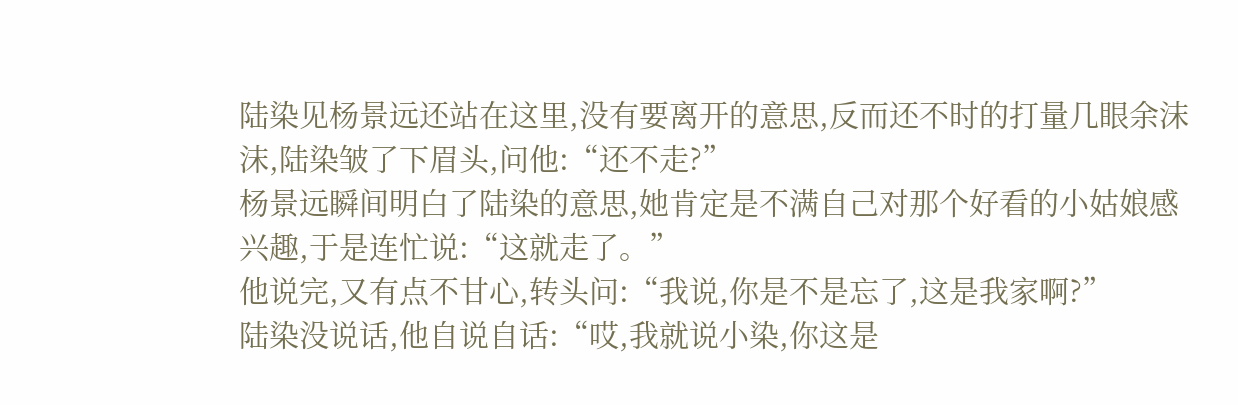陆染见杨景远还站在这里,没有要离开的意思,反而还不时的打量几眼余沫沫,陆染皱了下眉头,问他:“还不走?”
杨景远瞬间明白了陆染的意思,她肯定是不满自己对那个好看的小姑娘感兴趣,于是连忙说:“这就走了。”
他说完,又有点不甘心,转头问:“我说,你是不是忘了,这是我家啊?”
陆染没说话,他自说自话:“哎,我就说小染,你这是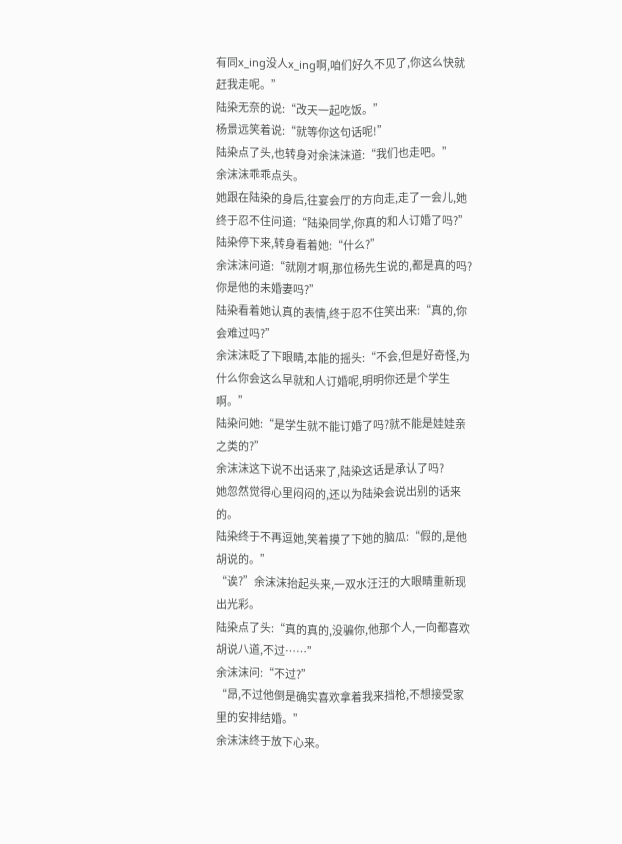有同x_ing没人x_ing啊,咱们好久不见了,你这么快就赶我走呢。”
陆染无奈的说:“改天一起吃饭。”
杨景远笑着说:“就等你这句话呢!”
陆染点了头,也转身对余沫沫道:“我们也走吧。”
余沫沫乖乖点头。
她跟在陆染的身后,往宴会厅的方向走,走了一会儿,她终于忍不住问道:“陆染同学,你真的和人订婚了吗?”
陆染停下来,转身看着她:“什么?”
余沫沫问道:“就刚才啊,那位杨先生说的,都是真的吗?你是他的未婚妻吗?”
陆染看着她认真的表情,终于忍不住笑出来:“真的,你会难过吗?”
余沫沫眨了下眼睛,本能的摇头:“不会,但是好奇怪,为什么你会这么早就和人订婚呢,明明你还是个学生啊。”
陆染问她:“是学生就不能订婚了吗?就不能是娃娃亲之类的?”
余沫沫这下说不出话来了,陆染这话是承认了吗?
她忽然觉得心里闷闷的,还以为陆染会说出别的话来的。
陆染终于不再逗她,笑着摸了下她的脑瓜:“假的,是他胡说的。”
“诶?”余沫沫抬起头来,一双水汪汪的大眼睛重新现出光彩。
陆染点了头:“真的真的,没骗你,他那个人,一向都喜欢胡说八道,不过……”
余沫沫问:“不过?”
“昂,不过他倒是确实喜欢拿着我来挡枪,不想接受家里的安排结婚。”
余沫沫终于放下心来。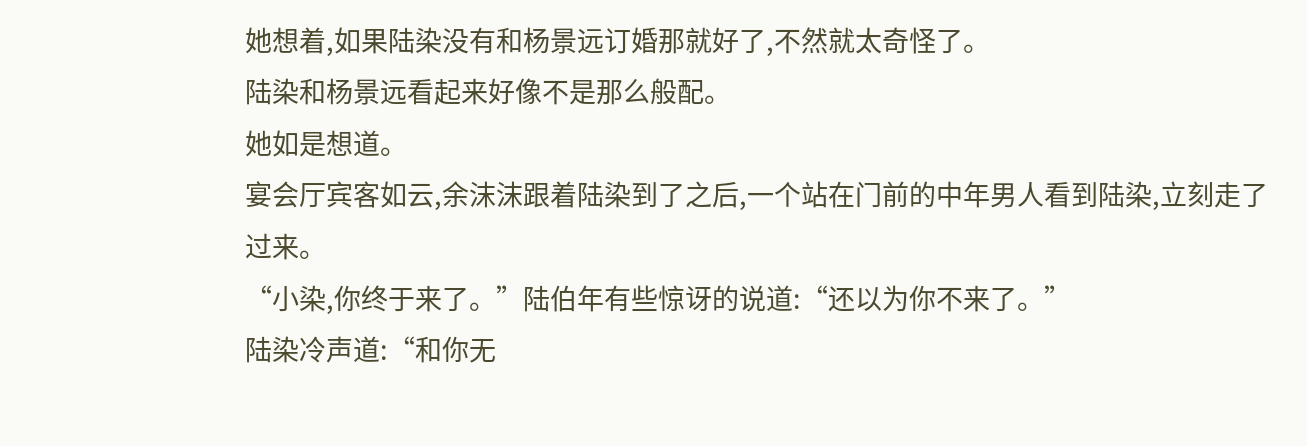她想着,如果陆染没有和杨景远订婚那就好了,不然就太奇怪了。
陆染和杨景远看起来好像不是那么般配。
她如是想道。
宴会厅宾客如云,余沫沫跟着陆染到了之后,一个站在门前的中年男人看到陆染,立刻走了过来。
“小染,你终于来了。”陆伯年有些惊讶的说道:“还以为你不来了。”
陆染冷声道:“和你无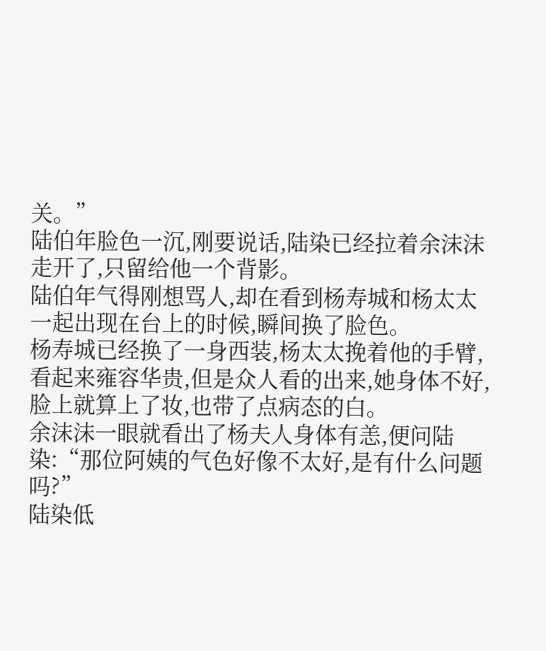关。”
陆伯年脸色一沉,刚要说话,陆染已经拉着余沫沫走开了,只留给他一个背影。
陆伯年气得刚想骂人,却在看到杨寿城和杨太太一起出现在台上的时候,瞬间换了脸色。
杨寿城已经换了一身西装,杨太太挽着他的手臂,看起来雍容华贵,但是众人看的出来,她身体不好,脸上就算上了妆,也带了点病态的白。
余沫沫一眼就看出了杨夫人身体有恙,便问陆染:“那位阿姨的气色好像不太好,是有什么问题吗?”
陆染低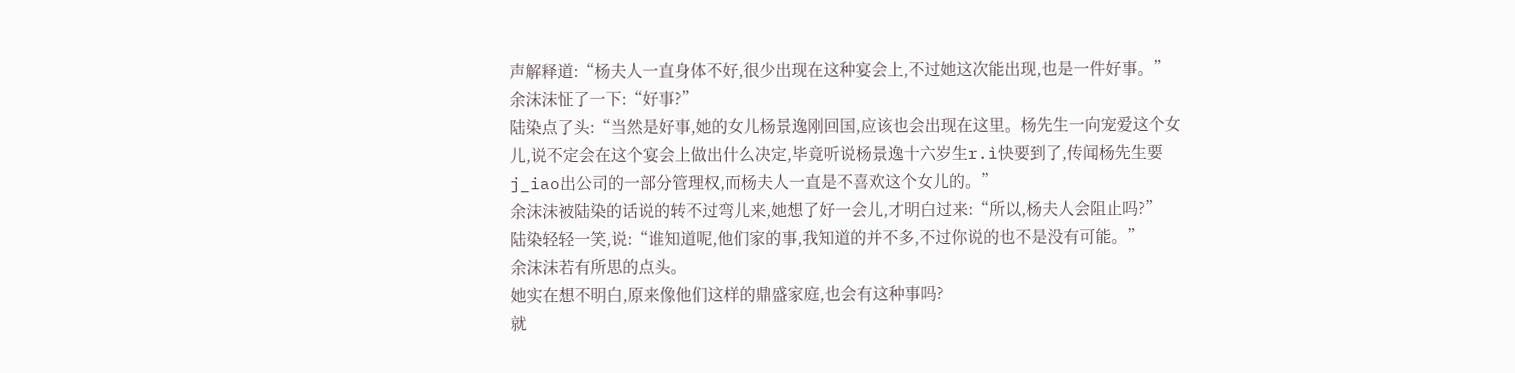声解释道:“杨夫人一直身体不好,很少出现在这种宴会上,不过她这次能出现,也是一件好事。”
余沫沫怔了一下:“好事?”
陆染点了头:“当然是好事,她的女儿杨景逸刚回国,应该也会出现在这里。杨先生一向宠爱这个女儿,说不定会在这个宴会上做出什么决定,毕竟听说杨景逸十六岁生r.ì快要到了,传闻杨先生要j_iao出公司的一部分管理权,而杨夫人一直是不喜欢这个女儿的。”
余沫沫被陆染的话说的转不过弯儿来,她想了好一会儿,才明白过来:“所以,杨夫人会阻止吗?”
陆染轻轻一笑,说:“谁知道呢,他们家的事,我知道的并不多,不过你说的也不是没有可能。”
余沫沫若有所思的点头。
她实在想不明白,原来像他们这样的鼎盛家庭,也会有这种事吗?
就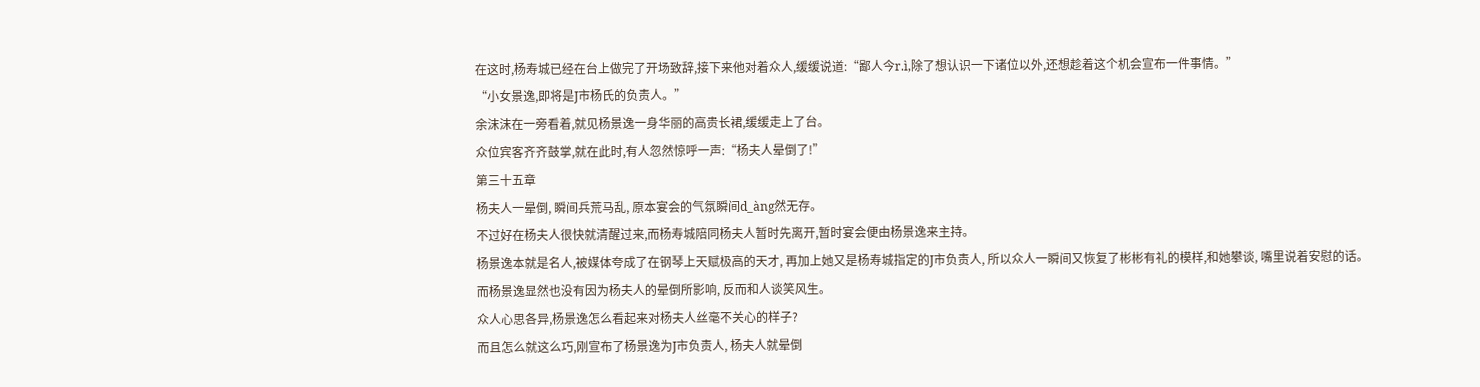在这时,杨寿城已经在台上做完了开场致辞,接下来他对着众人,缓缓说道:“鄙人今r.ì,除了想认识一下诸位以外,还想趁着这个机会宣布一件事情。”
“小女景逸,即将是J市杨氏的负责人。”
余沫沫在一旁看着,就见杨景逸一身华丽的高贵长裙,缓缓走上了台。
众位宾客齐齐鼓掌,就在此时,有人忽然惊呼一声:“杨夫人晕倒了!”
第三十五章
杨夫人一晕倒, 瞬间兵荒马乱, 原本宴会的气氛瞬间d_àng然无存。
不过好在杨夫人很快就清醒过来,而杨寿城陪同杨夫人暂时先离开,暂时宴会便由杨景逸来主持。
杨景逸本就是名人,被媒体夸成了在钢琴上天赋极高的天才, 再加上她又是杨寿城指定的J市负责人, 所以众人一瞬间又恢复了彬彬有礼的模样,和她攀谈, 嘴里说着安慰的话。
而杨景逸显然也没有因为杨夫人的晕倒所影响, 反而和人谈笑风生。
众人心思各异,杨景逸怎么看起来对杨夫人丝毫不关心的样子?
而且怎么就这么巧,刚宣布了杨景逸为J市负责人, 杨夫人就晕倒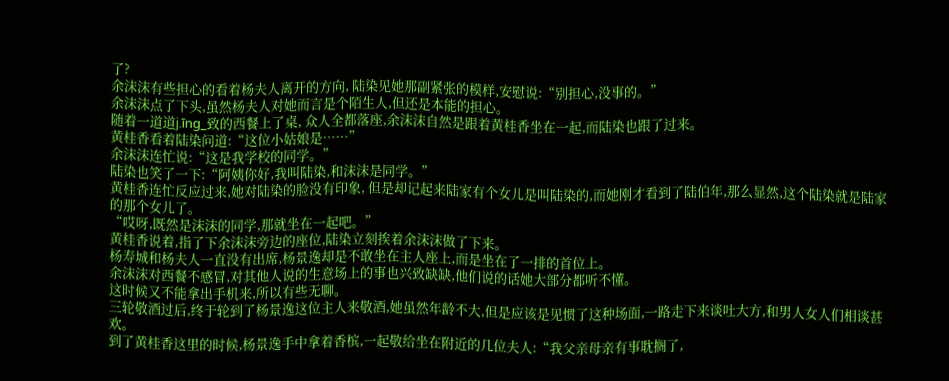了?
余沫沫有些担心的看着杨夫人离开的方向, 陆染见她那副紧张的模样,安慰说:“别担心,没事的。”
余沫沫点了下头,虽然杨夫人对她而言是个陌生人,但还是本能的担心。
随着一道道j.īng_致的西餐上了桌, 众人全都落座,余沫沫自然是跟着黄桂香坐在一起,而陆染也跟了过来。
黄桂香看着陆染问道:“这位小姑娘是……”
余沫沫连忙说:“这是我学校的同学。”
陆染也笑了一下:“阿姨你好,我叫陆染,和沫沫是同学。”
黄桂香连忙反应过来,她对陆染的脸没有印象, 但是却记起来陆家有个女儿是叫陆染的,而她刚才看到了陆伯年,那么显然,这个陆染就是陆家的那个女儿了。
“哎呀,既然是沫沫的同学,那就坐在一起吧。”
黄桂香说着,指了下余沫沫旁边的座位,陆染立刻挨着余沫沫做了下来。
杨寿城和杨夫人一直没有出席,杨景逸却是不敢坐在主人座上,而是坐在了一排的首位上。
余沫沫对西餐不感冒,对其他人说的生意场上的事也兴致缺缺,他们说的话她大部分都听不懂。
这时候又不能拿出手机来,所以有些无聊。
三轮敬酒过后,终于轮到了杨景逸这位主人来敬酒,她虽然年龄不大,但是应该是见惯了这种场面,一路走下来谈吐大方,和男人女人们相谈甚欢。
到了黄桂香这里的时候,杨景逸手中拿着香槟,一起敬给坐在附近的几位夫人:“我父亲母亲有事耽搁了,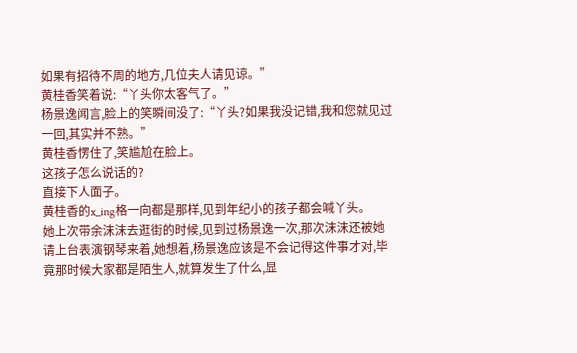如果有招待不周的地方,几位夫人请见谅。”
黄桂香笑着说:“丫头你太客气了。”
杨景逸闻言,脸上的笑瞬间没了:“丫头?如果我没记错,我和您就见过一回,其实并不熟。”
黄桂香愣住了,笑尴尬在脸上。
这孩子怎么说话的?
直接下人面子。
黄桂香的x_ing格一向都是那样,见到年纪小的孩子都会喊丫头。
她上次带余沫沫去逛街的时候,见到过杨景逸一次,那次沫沫还被她请上台表演钢琴来着,她想着,杨景逸应该是不会记得这件事才对,毕竟那时候大家都是陌生人,就算发生了什么,显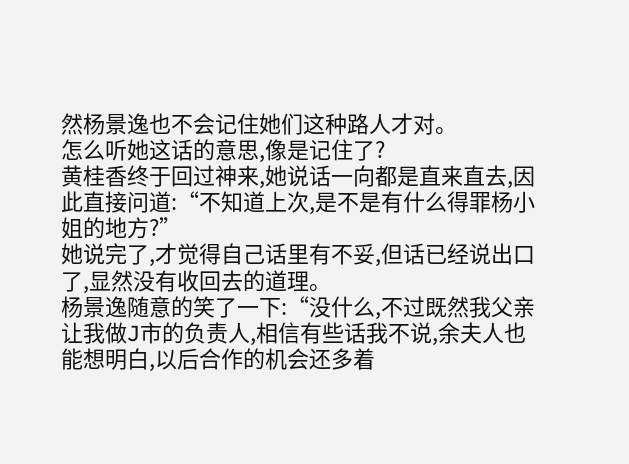然杨景逸也不会记住她们这种路人才对。
怎么听她这话的意思,像是记住了?
黄桂香终于回过神来,她说话一向都是直来直去,因此直接问道:“不知道上次,是不是有什么得罪杨小姐的地方?”
她说完了,才觉得自己话里有不妥,但话已经说出口了,显然没有收回去的道理。
杨景逸随意的笑了一下:“没什么,不过既然我父亲让我做J市的负责人,相信有些话我不说,余夫人也能想明白,以后合作的机会还多着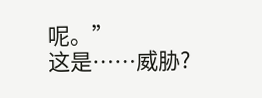呢。”
这是……威胁?